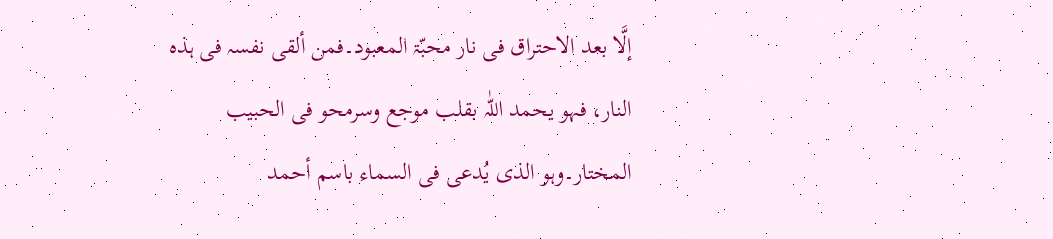إلَّا بعد الاحتراق فی نار محبّۃ المعبود۔فمن ألقی نفسہ فی ہذہ النار، فہو یحمد اللّٰہ بقلب موجع وسرمحو فی الحبیب المختار۔وہو الذی یُدعی فی السماء باسم أحمد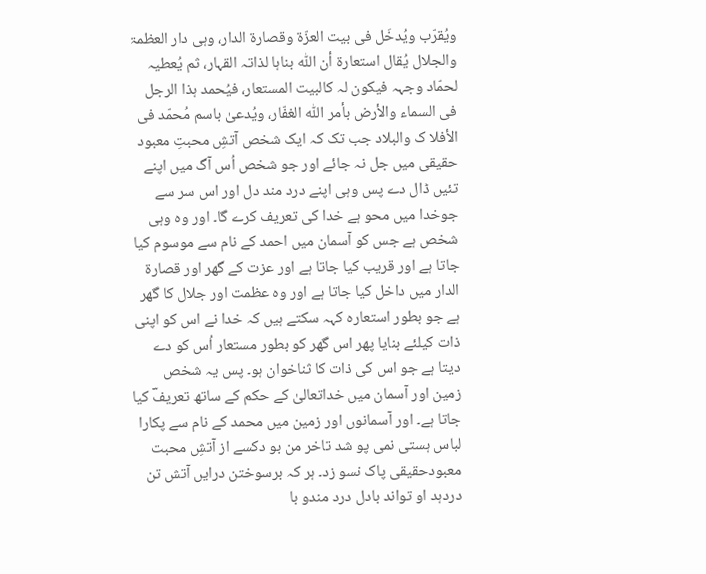ویُقرّب ویُدخَل فی بیت العزّۃ وقصارۃ الدار، وہی دار العظمۃ والجلال یُقال استعارۃ أن اللّٰہ بناہا لذاتہ القہار، ثم یُعطیہ لحمّاد وجہہ فیکون لہ کالبیت المستعار، فیُحمد ہذا الرجل فی السماء والأرض بأمر اللّٰہ الغفّار، ویُدعیٰ باسم مُحمّد فی الأفلا ک والبلاد جب تک کہ ایک شخص آتشِ محبتِ معبود حقیقی میں جل نہ جائے اور جو شخص اُس آگ میں اپنے تئیں ڈال دے پس وہی اپنے درد مند دل اور اس سر سے جوخدا میں محو ہے خدا کی تعریف کرے گا۔ اور وہ وہی شخص ہے جس کو آسمان میں احمد کے نام سے موسوم کیا جاتا ہے اور قریب کیا جاتا ہے اور عزت کے گھر اور قصارۃ الدار میں داخل کیا جاتا ہے اور وہ عظمت اور جلال کا گھر ہے جو بطور استعارہ کہہ سکتے ہیں کہ خدا نے اس کو اپنی ذات کیلئے بنایا پھر اس گھر کو بطور مستعار اُس کو دے دیتا ہے جو اس کی ذات کا ثناخوان ہو۔ پس یہ شخص زمین اور آسمان میں خداتعالیٰ کے حکم کے ساتھ تعریفؔ کیا جاتا ہے۔ اور آسمانوں اور زمین میں محمد کے نام سے پکارا لباس ہستی نمی پو شد تاخر من بو دکسے از آتشِ محبت معبودحقیقی پاک نسو زد۔ ہر کہ برسوختن درایں آتش تن دردہد او تواند بادل درد مندو با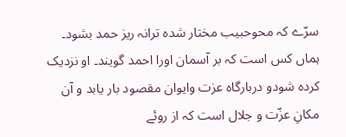سرّے کہ محوحبیب مختار شدہ ترانہ ریز حمد بشود۔ ہماں کس است کہ بر آسمان اورا احمد گویند۔ او نزدیک کردہ شودو دربارگاہ عزت وایوان مقصود بار یابد و آن مکانِ عزّت و جلال است کہ از روئے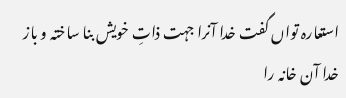استعارہ تواں گفت خدا آنرا جہت ذاتِ خویش بنا ساختہ و باز خدا آن خانہ را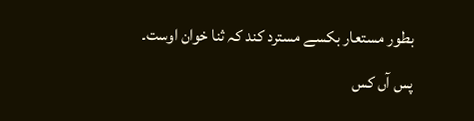بطور مستعار بکسے مسترد کند کہ ثنا خوان اوست۔ پس آں کس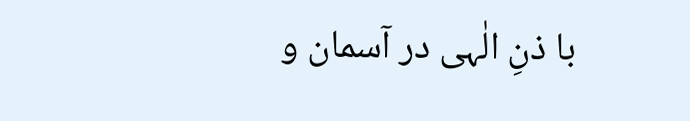با ذنِ الٰہی در آسمان و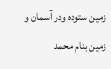زمین ستودہ ودر آسمان و زمین بنام محمد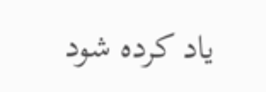یاد کردہ شود